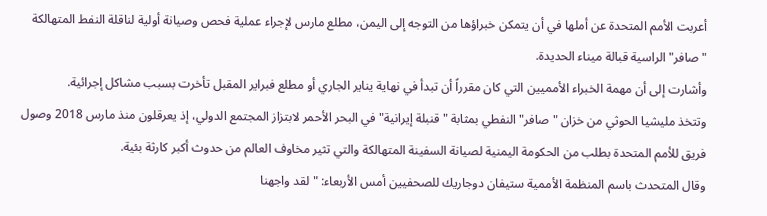أعربت الأمم المتحدة عن أملها في أن يتمكن خبراؤها من التوجه إلى اليمن، مطلع مارس لإجراء عملية فحص وصيانة أولية لناقلة النفط المتهالكة "صافر" الراسية قبالة ميناء الحديدة.
وأشارت إلى أن مهمة الخبراء الأمميين التي كان مقرراً أن تبدأ في نهاية يناير الجاري أو مطلع فبراير المقبل تأخرت بسبب مشاكل إجرائية.
وتتخذ مليشيا الحوثي من خزان "صافر" النفطي بمثابة "قنبلة إيرانية" في البحر الأحمر لابتزاز المجتمع الدولي، إذ يعرقلون منذ مارس 2018 وصول فريق للأمم المتحدة بطلب من الحكومة اليمنية لصيانة السفينة المتهالكة والتي تثير مخاوف العالم من حدوث أكبر كارثة بئية.
وقال المتحدث باسم المنظمة الأممية ستيفان دوجاريك للصحفيين أمس الأربعاء: "لقد واجهنا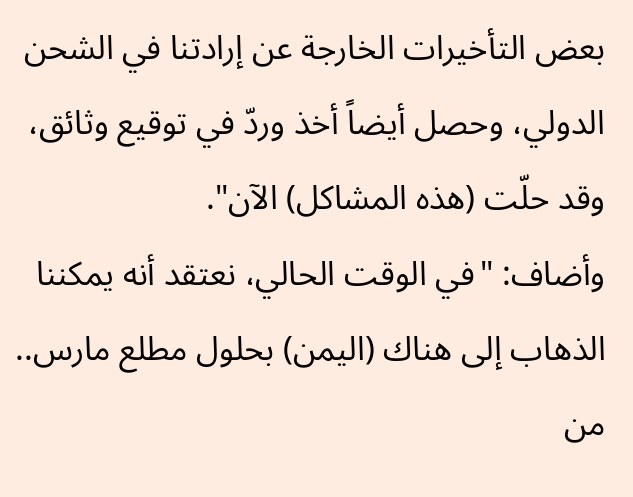بعض التأخيرات الخارجة عن إرادتنا في الشحن الدولي، وحصل أيضاً أخذ وردّ في توقيع وثائق، وقد حلّت (هذه المشاكل) الآن".
وأضاف: "في الوقت الحالي، نعتقد أنه يمكننا الذهاب إلى هناك (اليمن) بحلول مطلع مارس.. من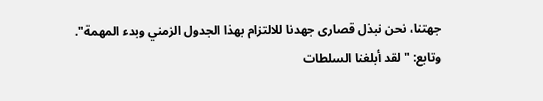جهتنا، نحن نبذل قصارى جهدنا للالتزام بهذا الجدول الزمني وبدء المهمة".
وتابع: "لقد أبلغنا السلطات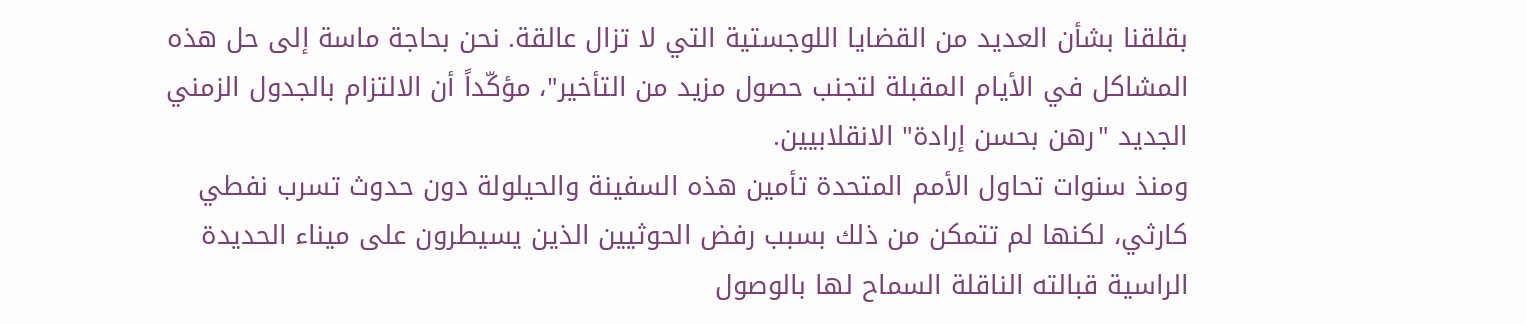بقلقنا بشأن العديد من القضايا اللوجستية التي لا تزال عالقة. نحن بحاجة ماسة إلى حل هذه المشاكل في الأيام المقبلة لتجنب حصول مزيد من التأخير"، مؤكّداً أن الالتزام بالجدول الزمني الجديد "رهن بحسن إرادة" الانقلابيين.
ومنذ سنوات تحاول الأمم المتحدة تأمين هذه السفينة والحيلولة دون حدوث تسرب نفطي كارثي، لكنها لم تتمكن من ذلك بسبب رفض الحوثيين الذين يسيطرون على ميناء الحديدة الراسية قبالته الناقلة السماح لها بالوصول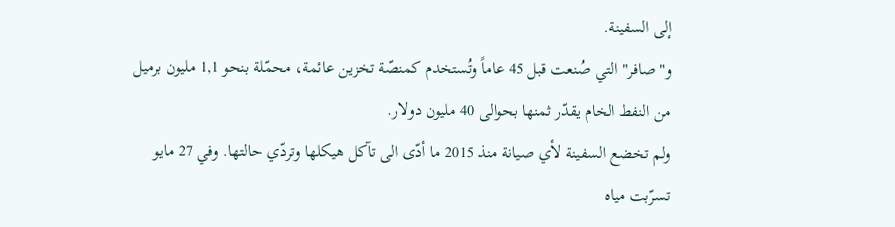إلى السفينة.
و"صافر" التي صُنعت قبل 45 عاماً وتُستخدم كمنصّة تخزين عائمة، محمّلة بنحو 1,1 مليون برميل من النفط الخام يقدّر ثمنها بحوالى 40 مليون دولار.
ولم تخضع السفينة لأي صيانة منذ 2015 ما أدّى الى تآكل هيكلها وتردّي حالتها. وفي 27 مايو تسرّبت مياه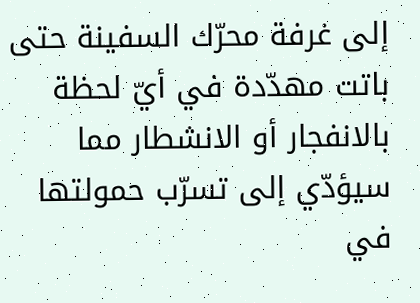إلى غرفة محرّك السفينة حتى باتت مهدّدة في أيّ لحظة بالانفجار أو الانشطار مما سيؤدّي إلى تسرّب حمولتها في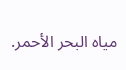مياه البحر الأحمر.